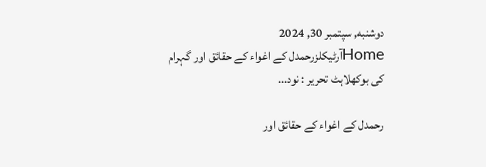دوشنبه, سپتمبر 30, 2024
Homeآرٹیکلزرحمدل کے اغواء کے حقائق اور گہرام کی بوکھلاہٹ تحریر : نود...

رحمدل کے اغواء کے حقائق اور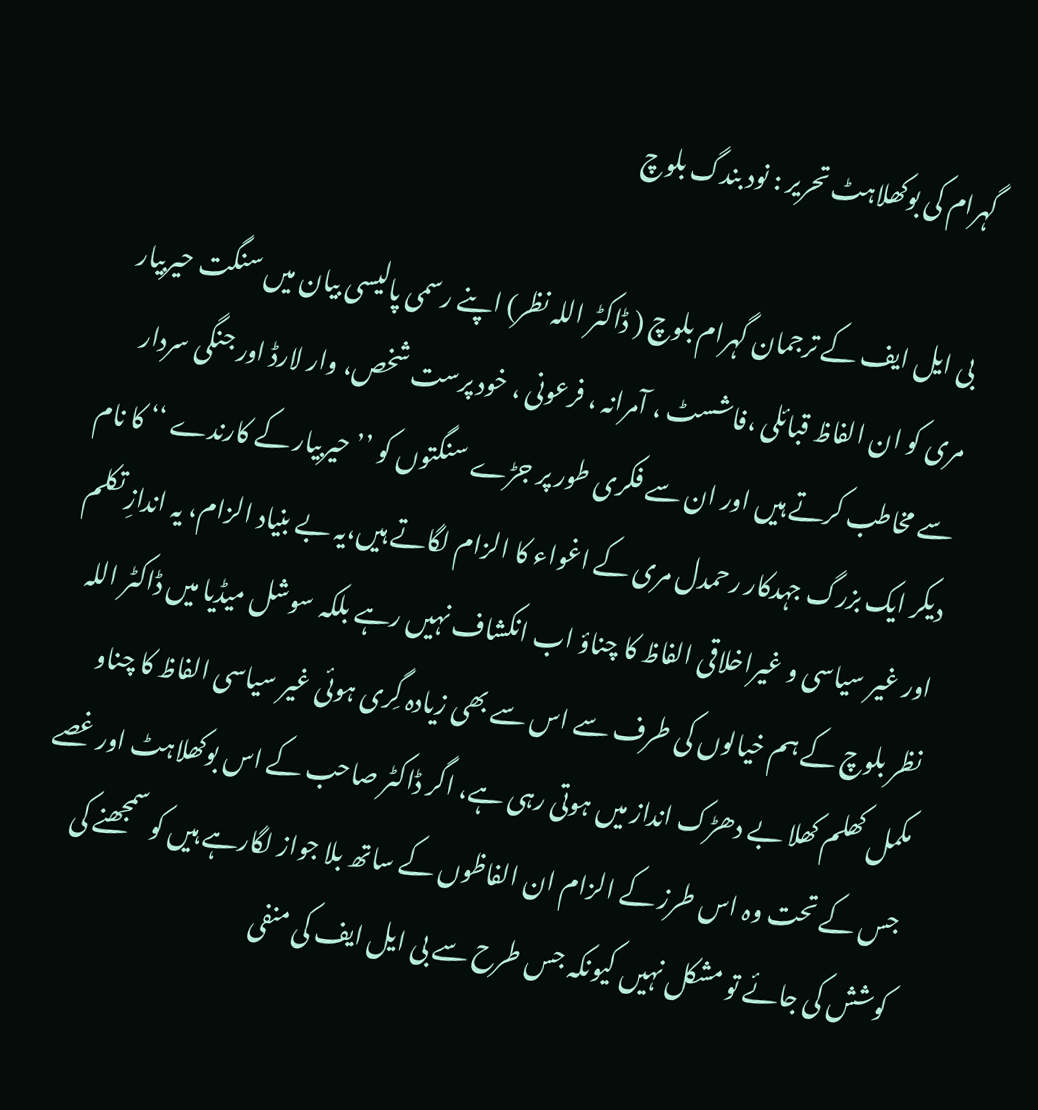گہرام کی بوکھلاہٹ تحریر : نود بندگ بلوچ

بی ایل ایف کے ترجمان گہرام بلوچ ( ڈاکٹر اللہ نظر) اپنے رسمی پالیسی بیان میں سنگت حیربیار مری کو ان الفاظ قبائلی ،فاشسٹ ، آمرانہ ، فرعونی ، خود پرست شخص، وار لارڈ اور جنگی سردار سے مخاطب کرتے ہیں اور ان سے فکری طور پر جڑے سنگتوں کو ’’ حیربیار کے کارندے ‘‘ کا نام دیکر ایک بزرگ جہدکار رحمدل مری کے اغواء کا الزام لگاتے ہیں،یہ بے بنیاد الزام، یہ اندازِ تکلم اور غیر سیاسی و غیراخلاقی الفاظ کا چناؤ اب انکشاف نہیں رہے بلکہ سوشل میڈیا میں ڈاکٹر اللہ نظر بلوچ کے ہم خیالوں کی طرف سے اس سے بھی زیادہ گِری ہوئی غیر سیاسی الفاظ کا چناو مکمل کھلم کھلا بے دھڑک انداز میں ہوتی رہی ہے، اگر ڈاکٹر صاحب کے اس بوکھلاہٹ اور غصے جس کے تحت وہ اس طرز کے الزام ان الفاظوں کے ساتھ بلا جواز لگارہے ہیں کو سمجھنے کی کوشش کی جائے تو مشکل نہیں کیونکہ جس طرح سے بی ایل ایف کی منفی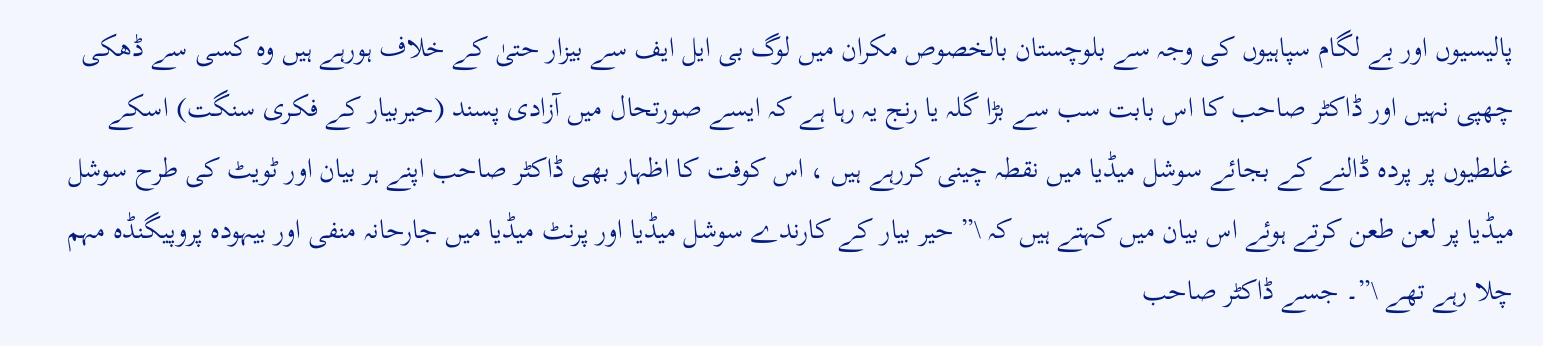پالیسیوں اور بے لگام سپاہیوں کی وجہ سے بلوچستان بالخصوص مکران میں لوگ بی ایل ایف سے بیزار حتیٰ کے خلاف ہورہے ہیں وہ کسی سے ڈھکی چھپی نہیں اور ڈاکٹر صاحب کا اس بابت سب سے بڑا گلہ یا رنج یہ رہا ہے کہ ایسے صورتحال میں آزادی پسند (حیربیار کے فکری سنگت) اسکے غلطیوں پر پردہ ڈالنے کے بجائے سوشل میڈیا میں نقطہ چینی کررہے ہیں ، اس کوفت کا اظہار بھی ڈاکٹر صاحب اپنے ہر بیان اور ٹویٹ کی طرح سوشل میڈیا پر لعن طعن کرتے ہوئے اس بیان میں کہتے ہیں کہ \” حیر بیار کے کارندے سوشل میڈیا اور پرنٹ میڈیا میں جارحانہ منفی اور بیہودہ پروپیگنڈہ مہم چلا رہے تھے \”۔ جسے ڈاکٹر صاحب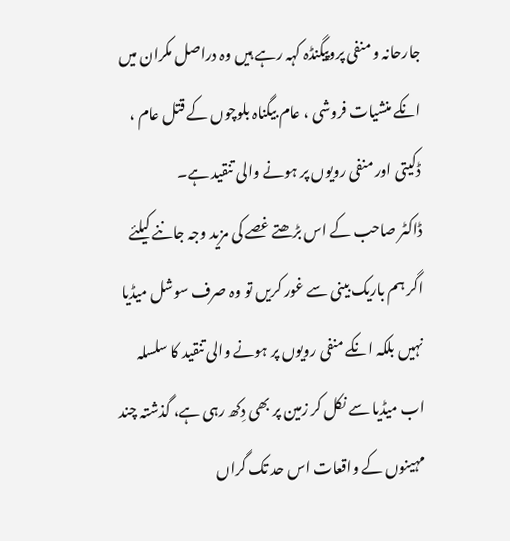جارحانہ و منفی پروپیگنڈہ کہہ رہے ہیں وہ دراصل مکران میں انکے منشیات فروشی ، عام بیگناہ بلوچوں کے قتل عام ، ڈکیتی اور منفی رویوں پر ہونے والی تنقید ہے۔
ڈاکٹر صاحب کے اس بڑھتے غصے کی مزید وجہ جاننے کیلئے اگر ہم باریک بینی سے غور کریں تو وہ صرف سوشل میڈیا نہیں بلکہ انکے منفی رویوں پر ہونے والی تنقید کا سلسلہ اب میڈیا سے نکل کر زمین پر بھی دِکھ رہی ہے، گذشتہ چند مہینوں کے واقعات اس حد تک گراں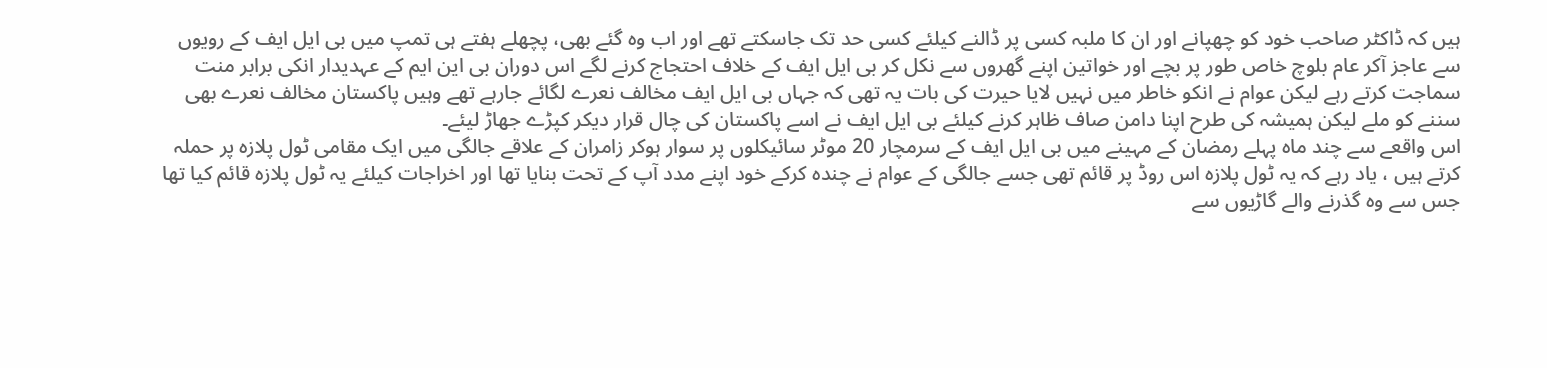ہیں کہ ڈاکٹر صاحب خود کو چھپانے اور ان کا ملبہ کسی پر ڈالنے کیلئے کسی حد تک جاسکتے تھے اور اب وہ گئے بھی، پچھلے ہفتے ہی تمپ میں بی ایل ایف کے رویوں سے عاجز آکر عام بلوچ خاص طور پر بچے اور خواتین اپنے گھروں سے نکل کر بی ایل ایف کے خلاف احتجاج کرنے لگے اس دوران بی این ایم کے عہدیدار انکی برابر منت سماجت کرتے رہے لیکن عوام نے انکو خاطر میں نہیں لایا حیرت کی بات یہ تھی کہ جہاں بی ایل ایف مخالف نعرے لگائے جارہے تھے وہیں پاکستان مخالف نعرے بھی سننے کو ملے لیکن ہمیشہ کی طرح اپنا دامن صاف ظاہر کرنے کیلئے بی ایل ایف نے اسے پاکستان کی چال قرار دیکر کپڑے جھاڑ لیئے۔
اس واقعے سے چند ماہ پہلے رمضان کے مہینے میں بی ایل ایف کے سرمچار 20 موٹر سائیکلوں پر سوار ہوکر زامران کے علاقے جالگی میں ایک مقامی ٹول پلازہ پر حملہ کرتے ہیں ، یاد رہے کہ یہ ٹول پلازہ اس روڈ پر قائم تھی جسے جالگی کے عوام نے چندہ کرکے خود اپنے مدد آپ کے تحت بنایا تھا اور اخراجات کیلئے یہ ٹول پلازہ قائم کیا تھا جس سے وہ گذرنے والے گاڑیوں سے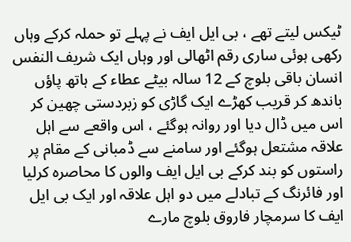ٹیکس لیتے تھے ، بی ایل ایف نے پہلے تو حملہ کرکے وہاں رکھی ہوئی ساری رقم اٹھالی اور وہاں ایک شریف النفس انسان باقی بلوچ کے 12 سالہ بیٹے عطاء کے ہاتھ پاؤں باندھ کر قریب کھڑے ایک گاڑی کو زبردستی چھین کر اس میں ڈال دیا اور روانہ ہوگئے ، اس واقعے سے اہل علاقہ مشتعل ہوگئے اور سامنے سے ڈمبانی کے مقام پر راستوں کو بند کرکے بی ایل ایف والوں کا محاصرہ کرلیا اور فائرنگ کے تبادلے میں دو اہل علاقہ اور ایک بی ایل ایف کا سرمچار فاروق بلوچ مارے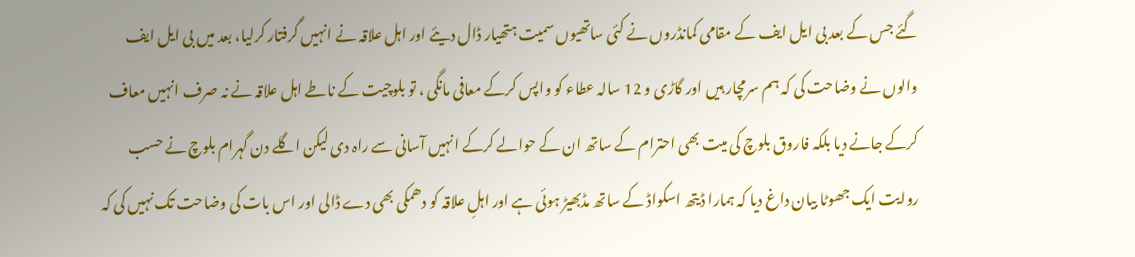گئے جس کے بعد بی ایل ایف کے مقامی کمانڈروں نے کئی ساتھیوں سمیت ہتھیار ڈال دیئے اور اہل علاقہ نے انہیں گرفتار کرلیا، بعد میں بی ایل ایف والوں نے وضاحت کی کہ ہم سرمچار ہیں اور گاڑی و 12 سالہ عطاء کو واپس کرکے معافی مانگی ، تو بلوچیت کے ناطے اہل علاقہ نے نہ صرف انہیں معاف کرکے جانے دیا بلکہ فاروق بلوچ کی میت بھی احترام کے ساتھ ان کے حوالے کرکے انہیں آسانی سے راہ دی لیکن اگلے دن گہرام بلوچ نے حسب روایت ایک جھوٹا بیان داغ دیا کہ ہمارا ڈیتھ اسکواڈ کے ساتھ مڈبھیڑ ہوئی ہے اور اہلِ علاقہ کو دھمکی بھی دے ڈالی اور اس بات کی وضاحت تک نہیں کی کہ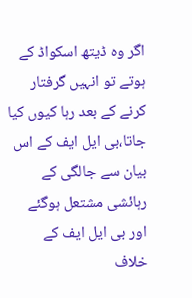اگر وہ ڈیتھ اسکواڈ کے ہوتے تو انہیں گرفتار کرنے کے بعد رہا کیوں کیا جاتا،بی ایل ایف کے اس بیان سے جالگی کے رہائشی مشتعل ہوگئے اور بی ایل ایف کے خلاف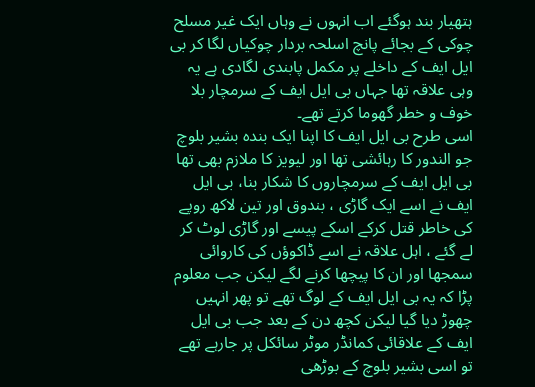ہتھیار بند ہوگئے اب انہوں نے وہاں ایک غیر مسلح چوکی کے بجائے پانچ اسلحہ بردار چوکیاں لگا کر بی ایل ایف کے داخلے پر مکمل پابندی لگادی ہے یہ وہی علاقہ تھا جہاں بی ایل ایف کے سرمچار بلا خوف و خطر گھوما کرتے تھے۔
اسی طرح بی ایل ایف کا اپنا ایک بندہ بشیر بلوچ جو الندور کا رہائشی تھا اور لیویز کا ملازم بھی تھا بی ایل ایف کے سرمچاروں کا شکار بنا، بی ایل ایف نے اسے ایک گاڑی ، بندوق اور تین لاکھ روپے کی خاطر قتل کرکے اسکے پیسے اور گاڑی لوٹ کر لے گئے ، اہل علاقہ نے اسے ڈاکوؤں کی کاروائی سمجھا اور ان کا پیچھا کرنے لگے لیکن جب معلوم پڑا کہ یہ بی ایل ایف کے لوگ تھے تو پھر انہیں چھوڑ دیا گیا لیکن کچھ دن کے بعد جب بی ایل ایف کے علاقائی کمانڈر موٹر سائکل پر جارہے تھے تو اسی بشیر بلوچ کے بوڑھی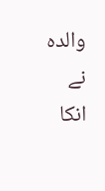والدہ نے انکا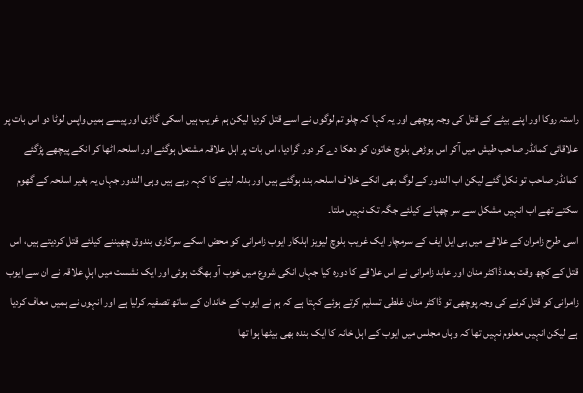راستہ روکا اور اپنے بیٹے کے قتل کی وجہ پوچھی اور یہ کہا کہ چلو تم لوگوں نے اسے قتل کردیا لیکن ہم غریب ہیں اسکی گاڑی اور پیسے ہمیں واپس لوٹا دو اس بات پر علاقائی کمانڈر صاحب طیش میں آکر اس بوڑھی بلوچ خاتون کو دھکا دے کر دور گرادیا، اس بات پر اہل علاقہ مشتعل ہوگئے اور اسلحہ اٹھا کر انکے پیچھے پڑگئے کمانڈر صاحب تو نکل گئے لیکن اب الندور کے لوگ بھی انکے خلاف اسلحہ بند ہوگئے ہیں اور بدلہ لینے کا کہہ رہے ہیں وہی الندور جہاں یہ بغیر اسلحہ کے گھوم سکتے تھے اب انہیں مشکل سے سر چھپانے کیلئے جگہ تک نہیں ملتا۔
اسی طرح زامران کے علاقے میں بی ایل ایف کے سرمچار ایک غریب بلوچ لیویز اہلکار ایوب زامرانی کو محض اسکے سرکاری بندوق چھیننے کیلئے قتل کردیتے ہیں، اس قتل کے کچھ وقت بعد ڈاکٹر منان اور عابد زامرانی نے اس علاقے کا دورہ کیا جہاں انکی شروع میں خوب آو بھگت ہوئی اور ایک نشست میں اہلِ علاقہ نے ان سے ایوب زامرانی کو قتل کرنے کی وجہ پوچھی تو ڈاکٹر منان غلطی تسلیم کرتے ہوئے کہتا ہے کہ ہم نے ایوب کے خاندان کے ساتھ تصفیہ کرلیا ہے اور انہوں نے ہمیں معاف کردیا ہے لیکن انہیں معلوم نہیں تھا کہ وہاں مجلس میں ایوب کے اہل خانہ کا ایک بندہ بھی بیٹھا ہوا تھا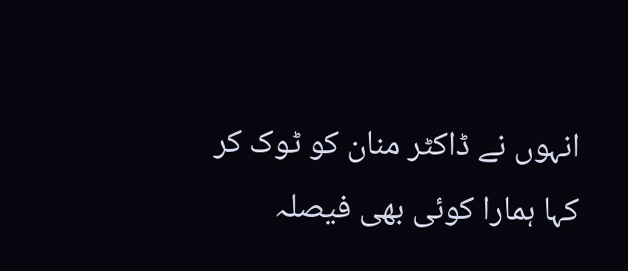انہوں نے ڈاکٹر منان کو ٹوک کر کہا ہمارا کوئی بھی فیصلہ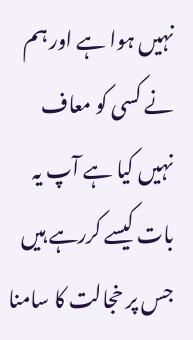نہیں ہوا ہے اور ہم نے کسی کو معاف نہیں کیا ہے آپ یہ بات کیسے کررہے ہیں جس پر خجالت کا سامنا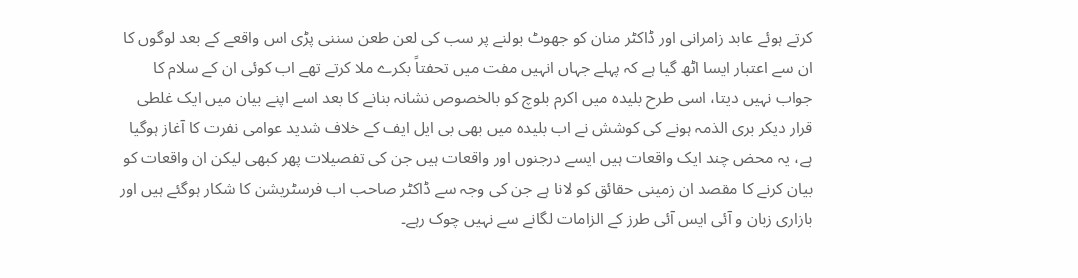کرتے ہوئے عابد زامرانی اور ڈاکٹر منان کو جھوٹ بولنے پر سب کی لعن طعن سننی پڑی اس واقعے کے بعد لوگوں کا ان سے اعتبار ایسا اٹھ گیا ہے کہ پہلے جہاں انہیں مفت میں تحفتاً بکرے ملا کرتے تھے اب کوئی ان کے سلام کا جواب نہیں دیتا، اسی طرح بلیدہ میں اکرم بلوچ کو بالخصوص نشانہ بنانے کا بعد اسے اپنے بیان میں ایک غلطی قرار دیکر بری الذمہ ہونے کی کوشش نے اب بلیدہ میں بھی بی ایل ایف کے خلاف شدید عوامی نفرت کا آغاز ہوگیا ہے، یہ محض چند ایک واقعات ہیں ایسے درجنوں اور واقعات ہیں جن کی تفصیلات پھر کبھی لیکن ان واقعات کو بیان کرنے کا مقصد ان زمینی حقائق کو لانا ہے جن کی وجہ سے ڈاکٹر صاحب اب فرسٹریشن کا شکار ہوگئے ہیں اور بازاری زبان و آئی ایس آئی طرز کے الزامات لگانے سے نہیں چوک رہے۔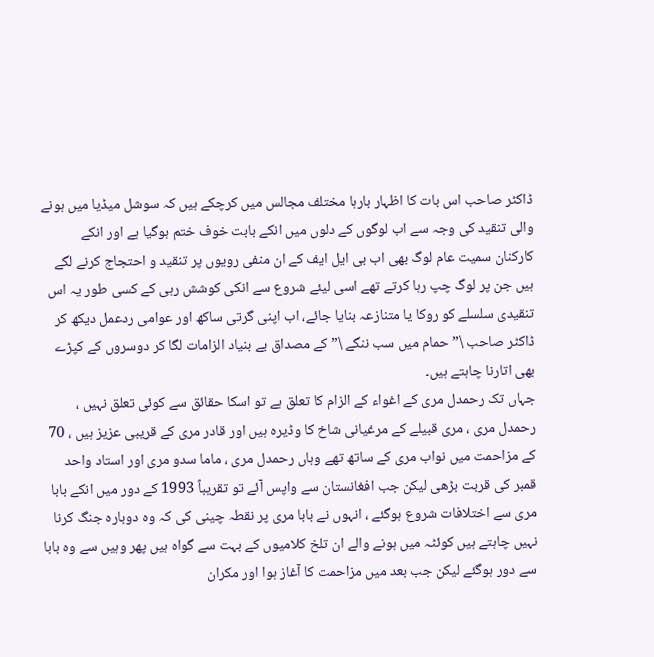ڈاکٹر صاحب اس بات کا اظہار بارہا مختلف مجالس میں کرچکے ہیں کہ سوشل میڈیا میں ہونے والی تنقید کی وجہ سے اب لوگوں کے دلوں میں انکے بابت خوف ختم ہوگیا ہے اور انکے کارکنان سمیت عام لوگ بھی اب بی ایل ایف کے ان منفی رویوں پر تنقید و احتجاج کرنے لگے ہیں جن پر لوگ چپ رہا کرتے تھے اسی لیئے شروع سے انکی کوشش رہی کے کسی طور یہ اس تنقیدی سلسلے کو روکا یا متنازعہ بنایا جائے، اب اپنی گرتی ساکھ اور عوامی ردعمل دیکھ کر ڈاکٹر صاحب \” حمام میں سب ننگے \” کے مصداق بے بنیاد الزامات لگا کر دوسروں کے کپڑے بھی اتارنا چاہتے ہیں۔
جہاں تک رحمدل مری کے اغواء کے الزام کا تعلق ہے تو اسکا حقائق سے کوئی تعلق نہیں ، رحمدل مری ، مری قبیلے کے مرغیانی شاخ کا وڈیرہ ہیں اور قادر مری کے قریبی عزیز ہیں ، 70 کے مزاحمت میں نواب مری کے ساتھ تھے وہاں رحمدل مری ، ماما سدو مری اور استاد واحد قمبر کی قربت بڑھی لیکن جب افغانستان سے واپس آئے تو تقریباً 1993 کے دور میں انکے بابا مری سے اختلافات شروع ہوگئے ، انہوں نے بابا مری پر نقطہ چینی کی کہ وہ دوبارہ جنگ کرنا نہیں چاہتے ہیں کوئٹہ میں ہونے والے ان تلخ کلامیوں کے بہت سے گواہ ہیں پھر وہیں سے وہ بابا سے دور ہوگئے لیکن جب بعد میں مزاحمت کا آغاز ہوا اور مکران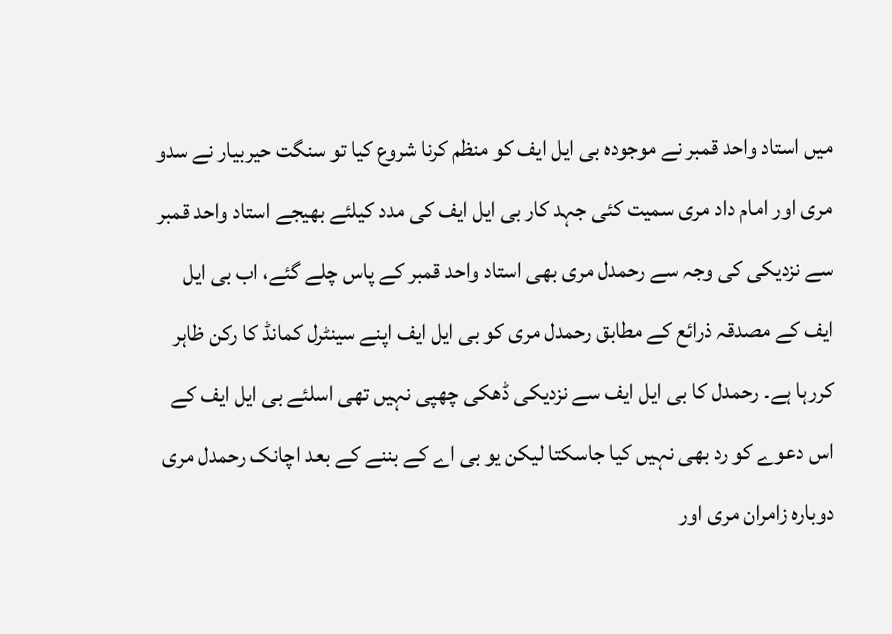میں استاد واحد قمبر نے موجودہ بی ایل ایف کو منظم کرنا شروع کیا تو سنگت حیربیار نے سدو مری اور امام داد مری سمیت کئی جہد کار بی ایل ایف کی مدد کیلئے بھیجے استاد واحد قمبر سے نزدیکی کی وجہ سے رحمدل مری بھی استاد واحد قمبر کے پاس چلے گئے، اب بی ایل ایف کے مصدقہ ذرائع کے مطابق رحمدل مری کو بی ایل ایف اپنے سینٹرل کمانڈ کا رکن ظاہر کررہا ہے۔ رحمدل کا بی ایل ایف سے نزدیکی ڈھکی چھپی نہیں تھی اسلئے بی ایل ایف کے اس دعوے کو رد بھی نہیں کیا جاسکتا لیکن یو بی اے کے بننے کے بعد اچانک رحمدل مری دوبارہ زامران مری اور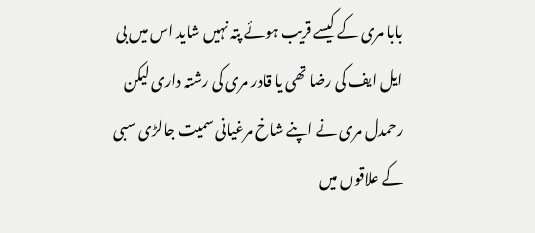بابا مری کے کیسے قریب ہوئے پتہ نہیں شاید اس میں بی ایل ایف کی رضا تھی یا قادر مری کی رشتہ داری لیکن رحمدل مری نے اپنے شاخ مرغیانی سمیت جالڑی سبی کے علاقوں میں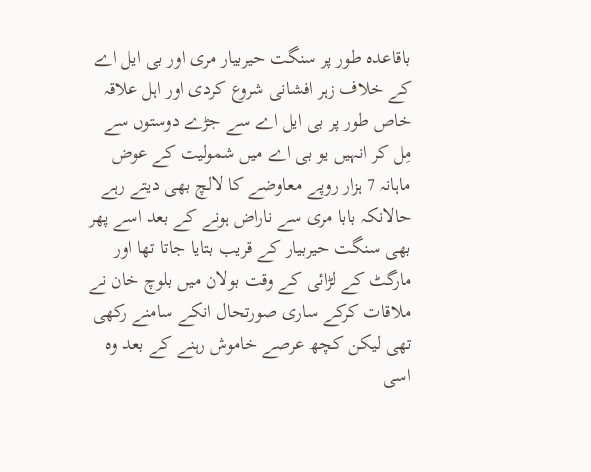باقاعدہ طور پر سنگت حیربیار مری اور بی ایل اے کے خلاف زہر افشانی شروع کردی اور اہل علاقہ خاص طور پر بی ایل اے سے جڑے دوستوں سے مِل کر انہیں یو بی اے میں شمولیت کے عوض ماہانہ 7 ہزار روپے معاوضے کا لالچ بھی دیتے رہے حالانکہ بابا مری سے ناراض ہونے کے بعد اسے پھر بھی سنگت حیربیار کے قریب بتایا جاتا تھا اور مارگٹ کے لڑائی کے وقت بولان میں بلوچ خان نے ملاقات کرکے ساری صورتحال انکے سامنے رکھی تھی لیکن کچھ عرصے خاموش رہنے کے بعد وہ اسی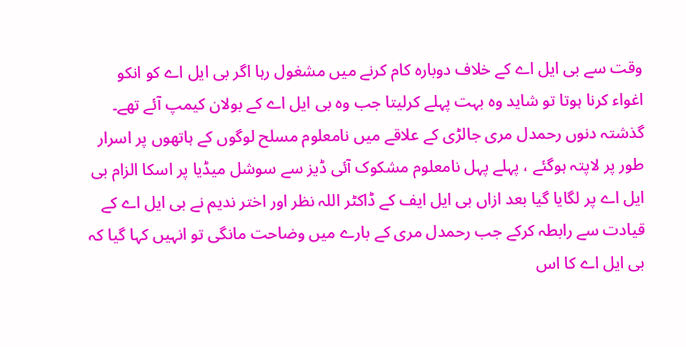وقت سے بی ایل اے کے خلاف دوبارہ کام کرنے میں مشغول رہا اگر بی ایل اے کو انکو اغواء کرنا ہوتا تو شاید وہ بہت پہلے کرلیتا جب وہ بی ایل اے کے بولان کیمپ آئے تھے۔
گذشتہ دنوں رحمدل مری جالڑی کے علاقے میں نامعلوم مسلح لوگوں کے ہاتھوں پر اسرار طور پر لاپتہ ہوگئے ، پہلے پہل نامعلوم مشکوک آئی ڈیز سے سوشل میڈیا پر اسکا الزام بی ایل اے پر لگایا گیا بعد ازاں بی ایل ایف کے ڈاکٹر اللہ نظر اور اختر ندیم نے بی ایل اے کے قیادت سے رابطہ کرکے جب رحمدل مری کے بارے میں وضاحت مانگی تو انہیں کہا گیا کہ بی ایل اے کا اس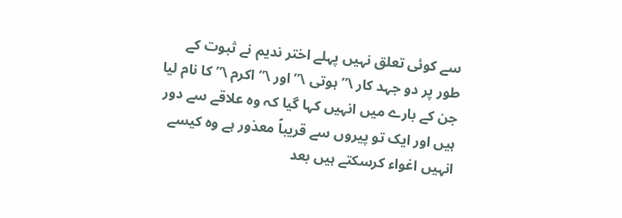سے کوئی تعلق نہیں پہلے اختر ندیم نے ثبوت کے طور پر دو جہد کار \” ہوتی \” اور \” اکرم \” کا نام لیا جن کے بارے میں انہیں کہا گیا کہ وہ علاقے سے دور ہیں اور ایک تو پیروں سے قریباً معذور ہے وہ کیسے انہیں اغواء کرسکتے ہیں بعد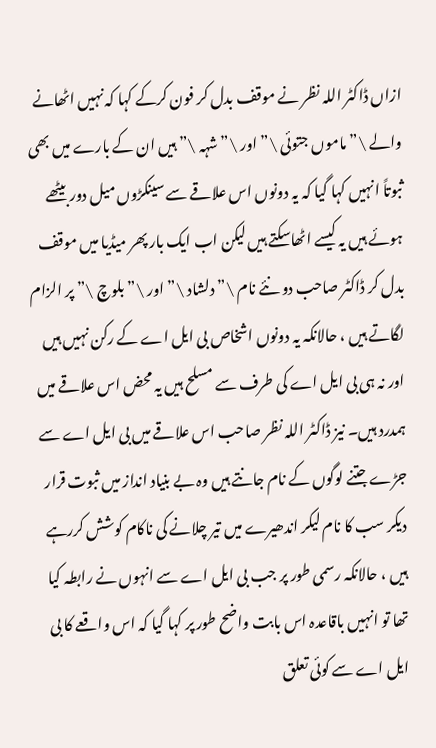ازاں ڈاکٹر اللہ نظر نے موقف بدل کر فون کرکے کہا کہ نہیں اٹھانے والے \” ماموں جتوئی \” اور \” شہہ \” ہیں ان کے بارے میں بھی ثبوتاً انہیں کہا گیا کہ یہ دونوں اس علاقے سے سینکڑوں میل دور بیٹھے ہوئے ہیں یہ کیسے اٹھاسکتے ہیں لیکن اب ایک بار پھر میڈیا میں موقف بدل کر ڈاکٹر صاحب دو نئے نام \” دلشاد \” اور \” بلوچ \” پر الزام لگاتے ہیں ، حالانکہ یہ دونوں اشخاص بی ایل اے کے رکن نہیں ہیں اور نہ ہی بی ایل اے کی طرف سے مسلح ہیں یہ محض اس علاقے میں ہمدرد ہیں۔ نیز ڈاکٹر اللہ نظر صاحب اس علاقے میں بی ایل اے سے جڑے جتنے لوگوں کے نام جانتے ہیں وہ بے بنیاد انداز میں ثبوت قرار دیکر سب کا نام لیکر اندھیرے میں تیر چلانے کی ناکام کوشش کررہے ہیں ، حالانکہ رسمی طور پر جب بی ایل اے سے انہوں نے رابطہ کیا تھا تو انہیں باقاعدہ اس بابت واضح طور پر کہا گیا کہ اس واقعے کا بی ایل اے سے کوئی تعلق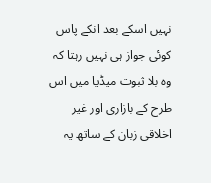نہیں اسکے بعد انکے پاس کوئی جواز ہی نہیں رہتا کہ وہ بلا ثبوت میڈیا میں اس طرح کے بازاری اور غیر اخلاقی زبان کے ساتھ یہ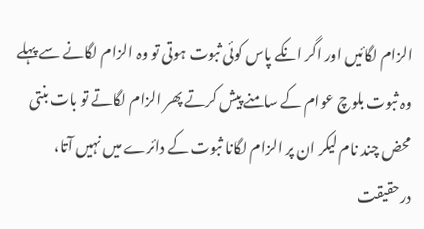الزام لگائیں اور اگر انکے پاس کوئی ثبوت ہوتی تو وہ الزام لگانے سے پہلے وہ ثبوت بلوچ عوام کے سامنے پیش کرتے پھر الزام لگاتے تو بات بنتی محض چند نام لیکر ان پر الزام لگانا ثبوت کے دائرے میں نہیں آتا، درحقیقت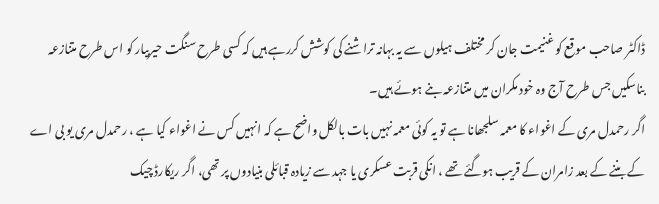ڈاکٹر صاحب موقع کو غنیمت جان کر مختلف ہیلوں سے یہ بہانہ تراشنے کی کوشش کررہے ہیں کہ کسی طرح سنگت حیربیار کو اس طرح متنازعہ بناسکیں جس طرح آج وہ خود مکران میں متنازعہ بنے ہوئے ہیں۔
اگر رحمدل مری کے اغواء کا معمہ سلجھانا ہے تو یہ کوئی معمہ نہیں بات بالکل واضح ہے کہ انہیں کس نے اغواء کیا ہے ، رحمدل مری یو بی اے کے بننے کے بعد زامران کے قریب ہوگئے تھے ، انکی قربت عسکری یا جہد سے زیادہ قبائلی بنیادوں پر تھی، اگر ریکارڈ چیک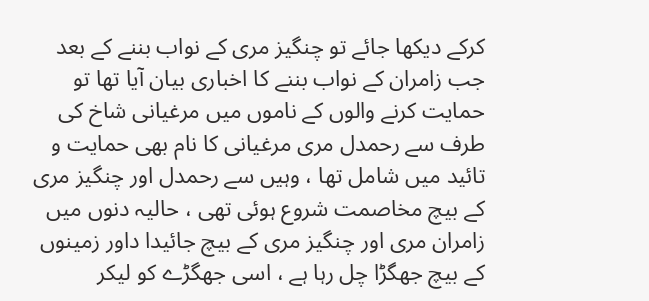کرکے دیکھا جائے تو چنگیز مری کے نواب بننے کے بعد جب زامران کے نواب بننے کا اخباری بیان آیا تھا تو حمایت کرنے والوں کے ناموں میں مرغیانی شاخ کی طرف سے رحمدل مری مرغیانی کا نام بھی حمایت و تائید میں شامل تھا ، وہیں سے رحمدل اور چنگیز مری کے بیچ مخاصمت شروع ہوئی تھی ، حالیہ دنوں میں زامران مری اور چنگیز مری کے بیچ جائیدا داور زمینوں کے بیچ جھگڑا چل رہا ہے ، اسی جھگڑے کو لیکر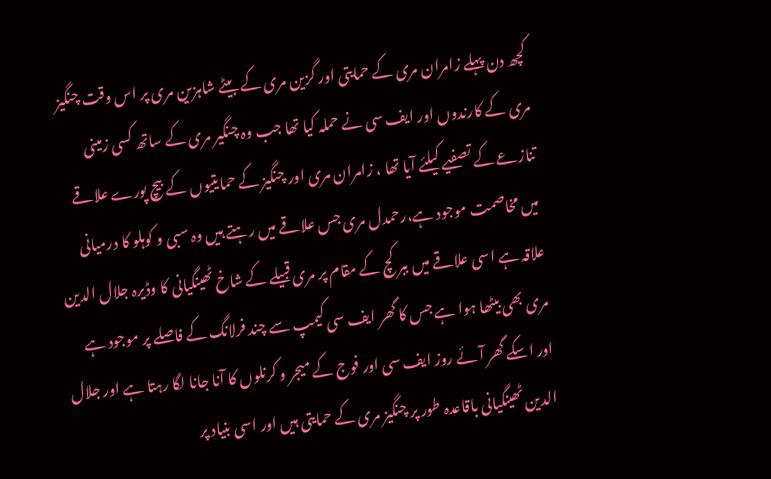کچھ دن پہلے زامران مری کے حمایتی اور گزین مری کے بیٹے شاہزین مری پر اس وقت چنگیز مری کے کارندوں اور ایف سی نے حملہ کیا تھا جب وہ چنگیر مری کے ساتھ کسی زمینی تنازعے کے تصفیے کیلئے آیا تھا ، زامران مری اور چنگیز کے حمایتیوں کے بیچ پورے علاقے میں مخاصمت موجود ہے،رحمدل مری جس علاقے میں رہتے ہیں وہ سبی و کوہلو کا درمیانی علاقہ ہے اسی علاقے میں ببر کچ کے مقام پر مری قبیلے کے شاخ ٹھینگیانی کا وڈیرہ جلال الدین مری بھی بیٹھا ہوا ہے جس کا گھر ایف سی کیمپ سے چند فرلانگ کے فاصلے پر موجود ہے اور اسکے گھر آئے روز ایف سی اور فوج کے میجر و کرنلوں کا آنا جانا لگا رہتا ہے اور جلال الدین ٹھینگیانی باقاعدہ طور پر چنگیز مری کے حمایتی ہیں اور اسی بنیاد پر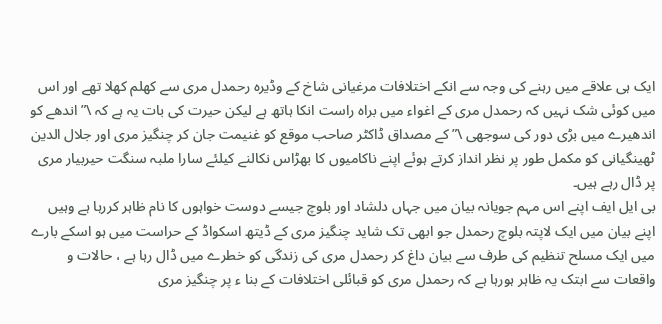ایک ہی علاقے میں رہنے کی وجہ سے انکے اختلافات مرغیانی شاخ کے وڈیرہ رحمدل مری سے کھلم کھلا تھے اور اس میں کوئی شک نہیں کہ رحمدل مری کے اغواء میں براہ راست انکا ہاتھ ہے لیکن حیرت کی بات یہ ہے کہ \” اندھے کو اندھیرے میں بڑی دور کی سوجھی \” کے مصداق ڈاکٹر صاحب موقع کو غنیمت جان کر چنگیز مری اور جلال الدین ٹھینگیانی کو مکمل طور پر نظر انداز کرتے ہوئے اپنے ناکامیوں کا بھڑاس نکالنے کیلئے سارا ملبہ سنگت حیربیار مری پر ڈال رہے ہیں۔
بی ایل ایف اپنے اس مہم جویانہ بیان میں جہاں دلشاد اور بلوچ جیسے دوست خواہوں کا نام ظاہر کررہا ہے وہیں اپنے بیان میں ایک لاپتہ بلوچ رحمدل جو ابھی تک شاید چنگیز مری کے ڈیتھ اسکواڈ کے حراست میں ہو اسکے بارے میں ایک مسلح تنظیم کی طرف سے بیان داغ کر رحمدل مری کی زندگی کو خطرے میں ڈال رہا ہے ، حالات و واقعات سے ابتک یہ ظاہر ہورہا ہے کہ رحمدل مری کو قبائلی اختلافات کے بنا ء پر چنگیز مری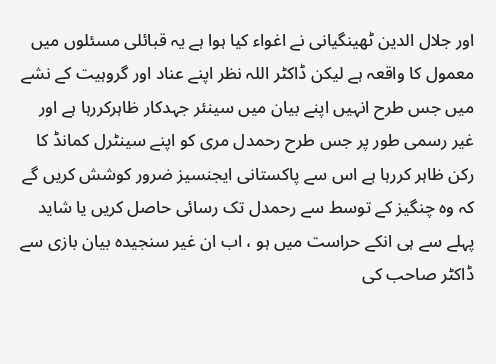اور جلال الدین ٹھینگیانی نے اغواء کیا ہوا ہے یہ قبائلی مسئلوں میں معمول کا واقعہ ہے لیکن ڈاکٹر اللہ نظر اپنے عناد اور گروہیت کے نشے میں جس طرح انہیں اپنے بیان میں سینئر جہدکار ظاہرکررہا ہے اور غیر رسمی طور پر جس طرح رحمدل مری کو اپنے سینٹرل کمانڈ کا رکن ظاہر کررہا ہے اس سے پاکستانی ایجنسیز ضرور کوشش کریں گے کہ وہ چنگیز کے توسط سے رحمدل تک رسائی حاصل کریں یا شاید پہلے سے ہی انکے حراست میں ہو ، اب ان غیر سنجیدہ بیان بازی سے ڈاکٹر صاحب کی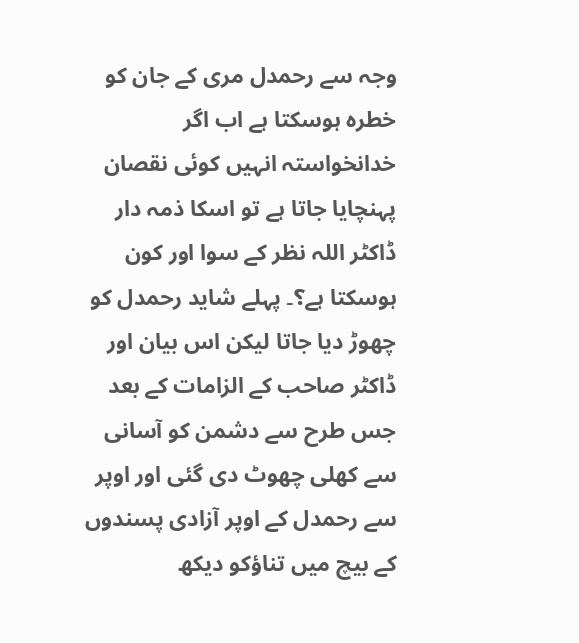وجہ سے رحمدل مری کے جان کو خطرہ ہوسکتا ہے اب اگر خدانخواستہ انہیں کوئی نقصان پہنچایا جاتا ہے تو اسکا ذمہ دار ڈاکٹر اللہ نظر کے سوا اور کون ہوسکتا ہے؟۔ پہلے شاید رحمدل کو چھوڑ دیا جاتا لیکن اس بیان اور ڈاکٹر صاحب کے الزامات کے بعد جس طرح سے دشمن کو آسانی سے کھلی چھوٹ دی گئی اور اوپر سے رحمدل کے اوپر آزادی پسندوں کے بیچ میں تناؤکو دیکھ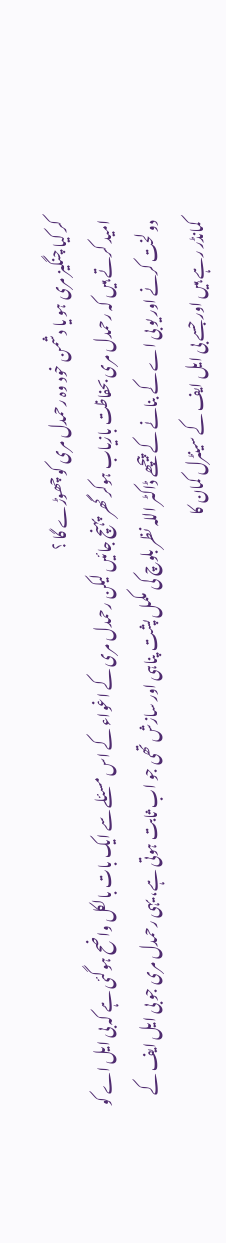کر کیا چنگیز مری ہو یا دشمن خود وہ رحمدل مری کو چھوڑے گا ؟
امید کرتے ہیں کہ رحمدل مری بحفاظت بازیاب ہوکر گھر پہنچ جائیں لیکن رحمدل مری کے اغواء کے اس مسئلے سے ایک بات بالکل واضح ہوگئی ہے کہ بی ایل اے کو دو لخت کرنے اور یو بی اے کے بنانے کے پیچھے ڈاکٹر اللہ نظر بلوچ کی مکمل پشت پناہی اور سازش تھی جو اب ثابت ہوتی ہے، یہی رحمدل مری جو بی ایل ایف کے کمانڈر رہے ہیں اور جسے بی ایل ایف کے سینٹرل کمان کا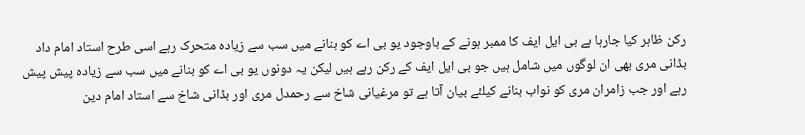رکن ظاہر کیا جارہا ہے بی ایل ایف کا ممبر ہونے کے باوجود یو بی اے کو بنانے میں سب سے زیادہ متحرک رہے اسی طرح استاد امام داد بڈانی مری بھی ان لوگوں میں شامل ہیں جو بی ایل ایف کے رکن رہے ہیں لیکن یہ دونوں یو بی اے کو بنانے میں سب سے زیادہ پیش پیش رہے اور جب زامران مری کو نواب بنانے کیلئے بیان آتا ہے تو مرغیانی شاخ سے رحمدل مری اور بڈانی شاخ سے استاد امام دین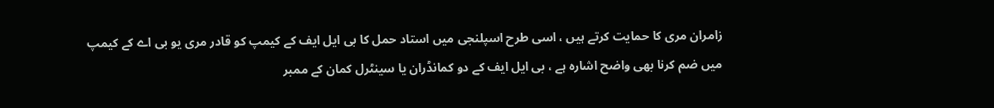زامران مری کا حمایت کرتے ہیں ، اسی طرح اسپلنجی میں استاد حمل کا بی ایل ایف کے کیمپ کو قادر مری یو بی اے کے کیمپ میں ضم کرنا بھی واضح اشارہ ہے ، بی ایل ایف کے دو کمانڈران یا سینٹرل کمان کے ممبر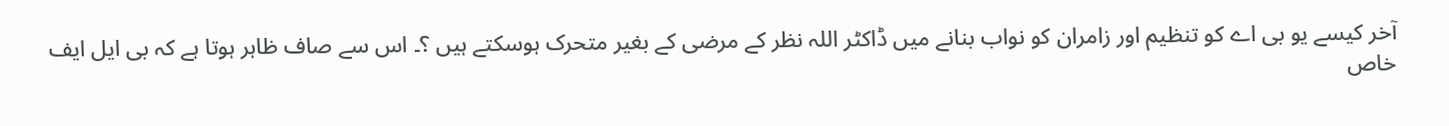آخر کیسے یو بی اے کو تنظیم اور زامران کو نواب بنانے میں ڈاکٹر اللہ نظر کے مرضی کے بغیر متحرک ہوسکتے ہیں ؟۔ اس سے صاف ظاہر ہوتا ہے کہ بی ایل ایف خاص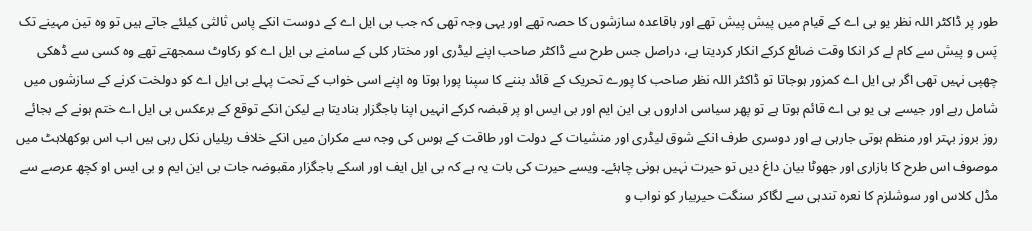طور پر ڈاکٹر اللہ نظر یو بی اے کے قیام میں پیش پیش تھے اور باقاعدہ سازشوں کا حصہ تھے اور یہی وجہ تھی کہ جب بی ایل اے کے دوست انکے پاس ثالثی کیلئے جاتے ہیں تو وہ تین مہینے تک پَس و پیش سے کام لے کر انکا وقت ضائع کرکے انکار کردیتا ہے، دراصل جس طرح سے ڈاکٹر صاحب اپنے لیڈری اور مختار کلی کے سامنے بی ایل اے کو رکاوٹ سمجھتے تھے وہ کسی سے ڈھکی چھپی نہیں تھی اگر بی ایل اے کمزور ہوجاتا تو ڈاکٹر اللہ نظر صاحب کا پورے تحریک کے قائد بننے کا سپنا پورا ہوتا وہ اپنے اسی خواب کے تحت پہلے بی ایل اے کو دولخت کرنے کے سازشوں میں شامل رہے اور جیسے ہی یو بی اے قائم ہوتا ہے تو پھر سیاسی اداروں بی این ایم اور بی ایس او پر قبضہ کرکے انہیں اپنا باجگزار بنادیتا ہے لیکن انکے توقع کے برعکس بی ایل اے ختم ہونے کے بجائے روز بروز بہتر اور منظم ہوتی جارہی ہے اور دوسری طرف انکے شوق لیڈری اور منشیات کے دولت اور طاقت کے ہوس کی وجہ سے مکران میں انکے خلاف ریلیاں نکل رہی ہیں اب اس بوکھلاہٹ میں موصوف اس طرح کا بازاری اور جھوٹا بیان داغ دیں تو حیرت نہیں ہونی چاہئے۔ ویسے حیرت کی بات یہ ہے کہ بی ایل ایف اور اسکے باجگزار مقبوضہ جات بی این ایم و بی ایس او کچھ عرصے سے مڈل کلاس اور سوشلزم کا نعرہ تندہی سے لگاکر سنگت حیربیار کو نواب و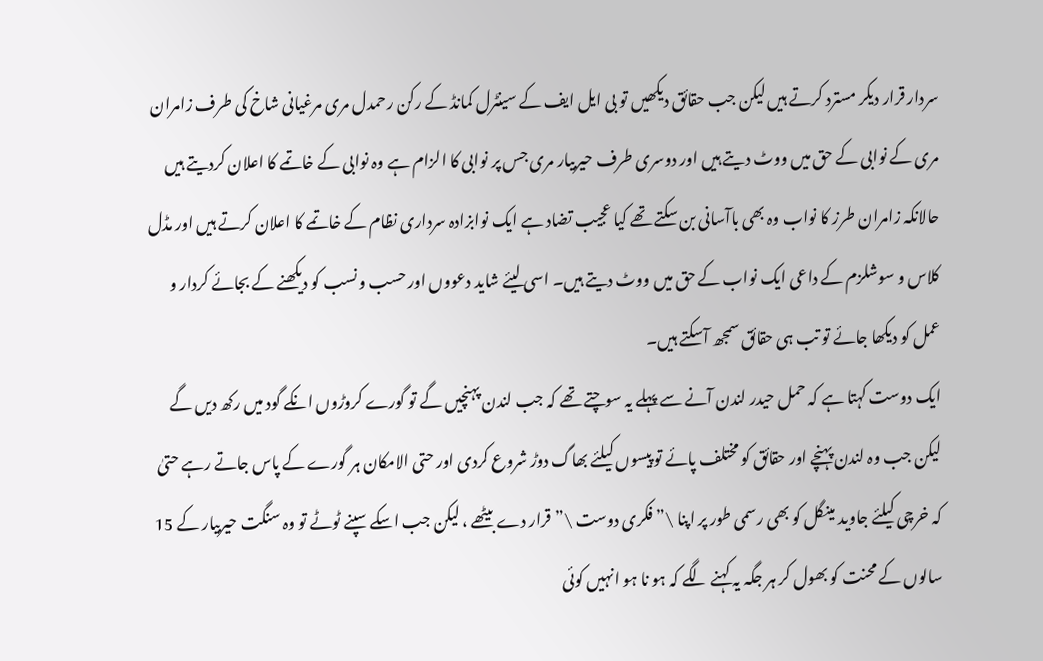سردار قرار دیکر مسترد کرتے ہیں لیکن جب حقائق دیکھیں تو بی ایل ایف کے سینٹرل کمانڈ کے رکن رحمدل مری مرغیانی شاخ کی طرف زامران مری کے نوابی کے حق میں ووٹ دیتے ہیں اور دوسری طرف حیربیار مری جس پر نوابی کا الزام ہے وہ نوابی کے خاتمے کا اعلان کردیتے ہیں حالانکہ زامران طرز کا نواب وہ بھی باآسانی بن سکتے تھے کیا عجیب تضاد ہے ایک نوابزادہ سرداری نظام کے خاتمے کا اعلان کرتے ہیں اور مڈل کلاس و سوشلزم کے داعی ایک نواب کے حق میں ووٹ دیتے ہیں۔ اسی لیئے شاید دعووں اور حسب و نسب کو دیکھنے کے بجائے کردار و عمل کو دیکھا جائے تو تب ہی حقائق سمجھ آسکتے ہیں۔
ایک دوست کہتا ہے کہ حمل حیدر لندن آنے سے پہلے یہ سوچتے تھے کہ جب لندن پہنچیں گے تو گورے کروڑوں انکے گود میں رکھ دیں گے لیکن جب وہ لندن پہنچے اور حقائق کو مختلف پائے تو پیسوں کیلئے بھاگ دوڑ شروع کردی اور حتی الامکان ہر گورے کے پاس جاتے رہے حتیٰ کہ خرچی کیلئے جاوید مینگل کو بھی رسمی طور پر اپنا \” فکری دوست \” قرار دے بیٹھے ، لیکن جب اسکے سپنے ٹوٹے تو وہ سنگت حیربیار کے 15 سالوں کے محنت کو بھول کر ہر جگہ یہ کہنے لگے کہ ہو نا ہو انہیں کوئی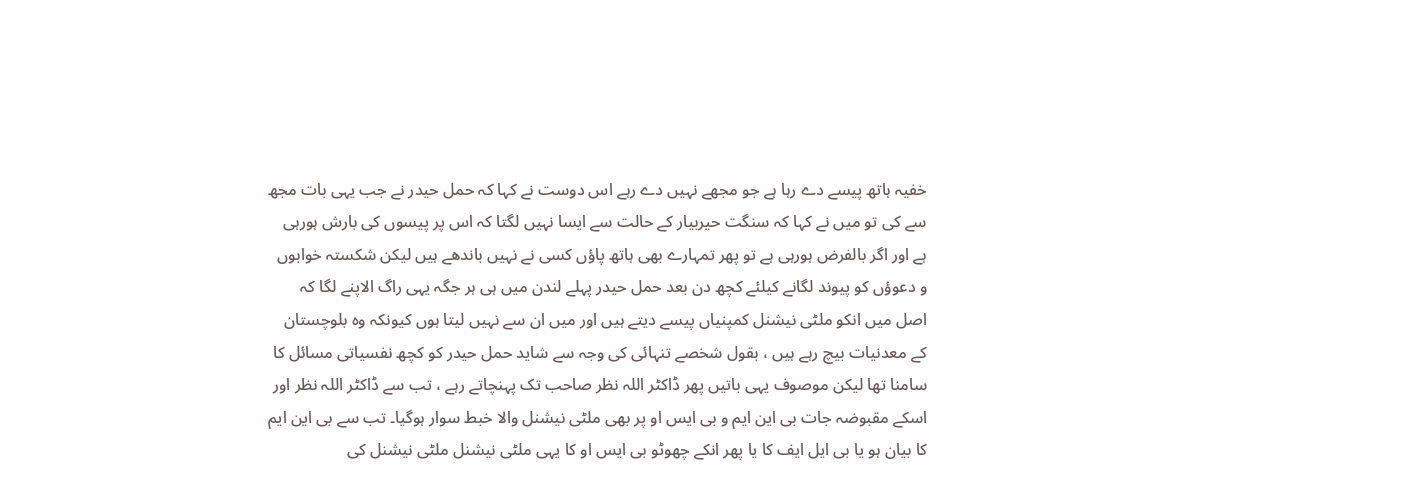خفیہ ہاتھ پیسے دے رہا ہے جو مجھے نہیں دے رہے اس دوست نے کہا کہ حمل حیدر نے جب یہی بات مجھ سے کی تو میں نے کہا کہ سنگت حیربیار کے حالت سے ایسا نہیں لگتا کہ اس پر پیسوں کی بارش ہورہی ہے اور اگر بالفرض ہورہی ہے تو پھر تمہارے بھی ہاتھ پاؤں کسی نے نہیں باندھے ہیں لیکن شکستہ خوابوں و دعوؤں کو پیوند لگانے کیلئے کچھ دن بعد حمل حیدر پہلے لندن میں ہی ہر جگہ یہی راگ الاپنے لگا کہ اصل میں انکو ملٹی نیشنل کمپنیاں پیسے دیتے ہیں اور میں ان سے نہیں لیتا ہوں کیونکہ وہ بلوچستان کے معدنیات بیچ رہے ہیں ، بقول شخصے تنہائی کی وجہ سے شاید حمل حیدر کو کچھ نفسیاتی مسائل کا سامنا تھا لیکن موصوف یہی باتیں پھر ڈاکٹر اللہ نظر صاحب تک پہنچاتے رہے ، تب سے ڈاکٹر اللہ نظر اور اسکے مقبوضہ جات بی این ایم و بی ایس او پر بھی ملٹی نیشنل والا خبط سوار ہوگیا۔ تب سے بی این ایم کا بیان ہو یا بی ایل ایف کا یا پھر انکے چھوٹو بی ایس او کا یہی ملٹی نیشنل ملٹی نیشنل کی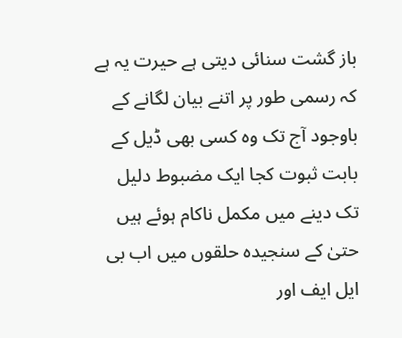باز گشت سنائی دیتی ہے حیرت یہ ہے کہ رسمی طور پر اتنے بیان لگانے کے باوجود آج تک وہ کسی بھی ڈیل کے بابت ثبوت کجا ایک مضبوط دلیل تک دینے میں مکمل ناکام ہوئے ہیں حتیٰ کے سنجیدہ حلقوں میں اب بی ایل ایف اور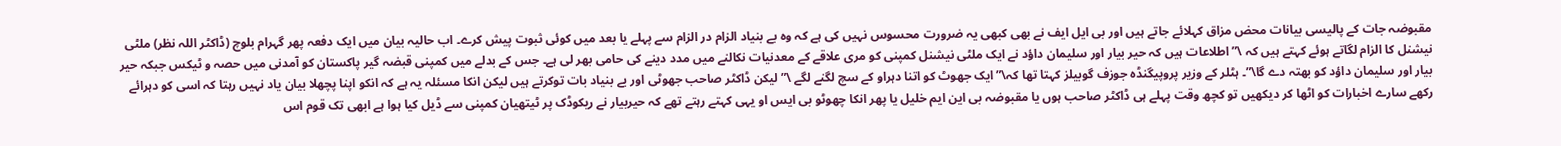مقبوضہ جات کے پالیسی بیانات محض مزاق کہلائے جاتے ہیں اور بی ایل ایف نے بھی کبھی یہ ضرورت محسوس نہیں کی ہے کہ وہ بے بنیاد الزام در الزام سے پہلے یا بعد میں کوئی ثبوت پیش کرے۔ اب حالیہ بیان میں ایک دفعہ پھر گہرام بلوچ (ڈاکٹر اللہ نظر) ملٹی نیشنل کا الزام لگاتے ہوئے کہتے ہیں کہ \”اطلاعات ہیں کہ حیر بیار اور سلیمان داؤد نے ایک ملٹی نیشنل کمپنی کو مری علاقے کے معدنیات نکالنے میں مدد دینے کی حامی بھر لی ہے۔ جس کے بدلے میں کمپنی قبضہ گیر پاکستان کو آمدنی میں حصہ و ٹیکس جبکہ حیر بیار اور سلیمان داؤد کو بھتہ دے گا\”۔ ہٹلر کے وزیر پروپیگنڈہ جوزف گوبیلز کہتا تھا کہ\” ایک جھوٹ کو اتنا دہراو کے سچ لگنے لگے \” لیکن ڈاکٹر صاحب جھوٹی اور بے بنیاد بات توکرتے ہیں لیکن انکا مسئلہ یہ ہے کہ انکو اپنا پچھلا بیان یاد نہیں رہتا کہ اسی کو دہرائے رکھے سارے اخبارات کو اٹھا کر دیکھیں تو کچھ وقت پہلے ہی ڈاکٹر صاحب ہوں یا مقبوضہ بی این ایم خلیل یا پھر انکا چھوٹو بی ایس او یہی کہتے رہتے تھے کہ حیربیار نے ریکوڈک پر ٹیتھیان کمپنی سے ڈیل کیا ہوا ہے ابھی تک قوم اس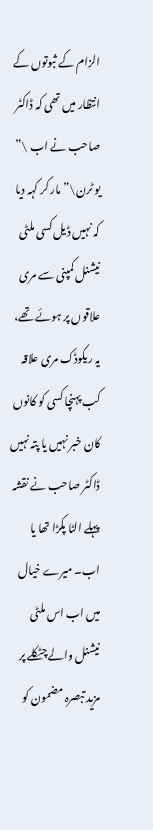الزام کے ثبوتوں کے انتظار میں تھی کہ ڈاکٹر صاحب نے اب \” یو ٹرن\” مار کر کہہ دیا کہ نہیں ڈیل کسی ملٹی نیشنل کمپنی سے مری علاقوں پر ہوئے تھے، یہ ریکوڈک مری علاقہ کب پہنچا کسی کو کانوں کان خبر نہیں یا پتہ نہیں ڈاکٹر صاحب نے نقشہ پہلے الٹا پکڑا تھا یا اب۔ میرے خیال میں اب اس ملٹی نیشنل والے چٹکلے پر مزید تبصرہ مضمون کو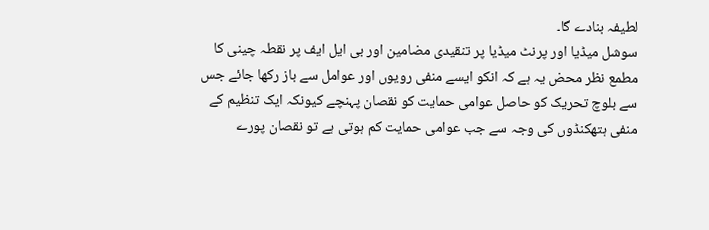لطیفہ بنادے گا۔
سوشل میڈیا اور پرنٹ میڈیا پر تنقیدی مضامین اور بی ایل ایف پر نقطہ چینی کا مطمع نظر محض یہ ہے کہ انکو ایسے منفی رویوں اور عوامل سے باز رکھا جائے جس سے بلوچ تحریک کو حاصل عوامی حمایت کو نقصان پہنچے کیونکہ ایک تنظیم کے منفی ہتھکنڈوں کی وجہ سے جب عوامی حمایت کم ہوتی ہے تو نقصان پورے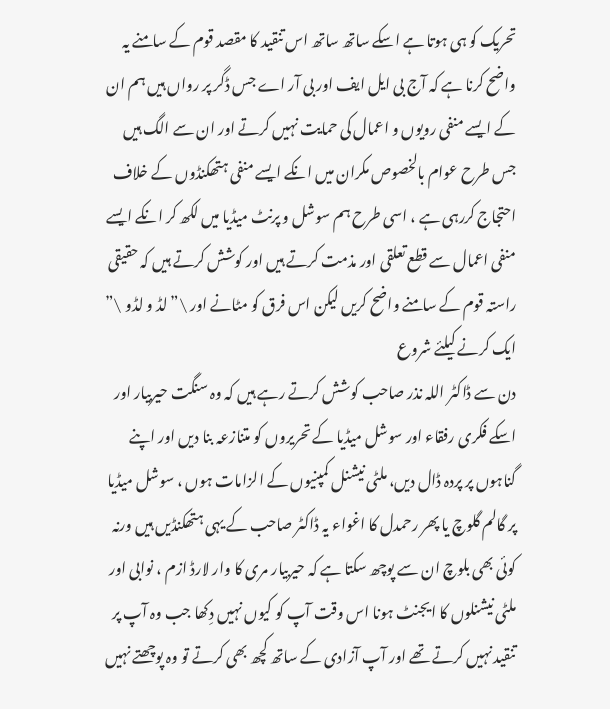تحریک کو ہی ہوتا ہے اسکے ساتھ ساتھ اس تنقید کا مقصد قوم کے سامنے یہ واضح کرنا ہے کہ آج بی ایل ایف اور بی آر اے جس ڈگر پر رواں ہیں ہم ان کے ایسے منفی رویوں و اعمال کی حمایت نہیں کرتے اور ان سے الگ ہیں جس طرح عوام بالخصوص مکران میں انکے ایسے منفی ہتھکنڈوں کے خلاف احتجاج کررہی ہے ، اسی طرح ہم سوشل و پرنٹ میڈیا میں لکھ کر انکے ایسے منفی اعمال سے قطع تعلقی اور مذمت کرتے ہیں اور کوشش کرتے ہیں کہ حقیقی راستہ قوم کے سامنے واضح کریں لیکن اس فرق کو مٹانے اور \” لڈ و لڈو \” ایک کرنے کیلئے شروع
دن سے ڈاکٹر اللہ نذر صاحب کوشش کرتے رہے ہیں کہ وہ سنگت حیربیار اور اسکے فکری رفقاء اور سوشل میڈیا کے تحریروں کو متنازعہ بنا دیں اور اپنے گناہوں پر پردہ ڈال دیں، ملٹی نیشنل کمپنیوں کے الزامات ہوں ، سوشل میڈیا پر گالم گلوچ یا پھر رحمدل کا اغواء یہ ڈاکٹر صاحب کے یہی ہتھکنڈیں ہیں ورنہ کوئی بھی بلوچ ان سے پوچھ سکتا ہے کہ حیربیار مری کا وار لارڈ ازم ، نوابی اور ملٹی نیشنلوں کا ایجنٹ ہونا اس وقت آپ کو کیوں نہیں دِکھا جب وہ آپ پر تنقید نہیں کرتے تھے اور آپ آزادی کے ساتھ کچھ بھی کرتے تو وہ پوچھتے نہیں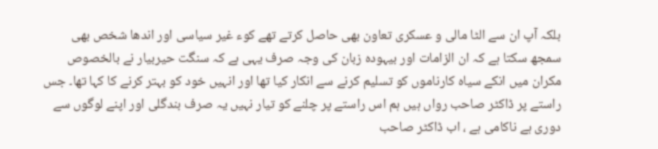بلکہ آپ ان سے الٹا مالی و عسکری تعاون بھی حاصل کرتے تھے کوء غیر سیاسی اور اندھا شخص بھی سمجھ سکتا ہے کہ ان الزامات اور بیہودہ زبان کی وجہ صرف یہی ہے کہ سنگت حیربیار نے بالخصوص مکران میں انکے سیاہ کارناموں کو تسلیم کرنے سے انکار کیا تھا اور انہیں خود کو بہتر کرنے کا کہا تھا۔ جس راستے پر ڈاکٹر صاحب رواں ہیں ہم اس راستے پر چلنے کو تیار نہیں یہ صرف بندگلی اور اپنے لوگوں سے دوری ہے ناکامی ہے ، اب ڈاکٹر صاحب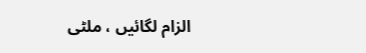الزام لگائیں ، ملٹی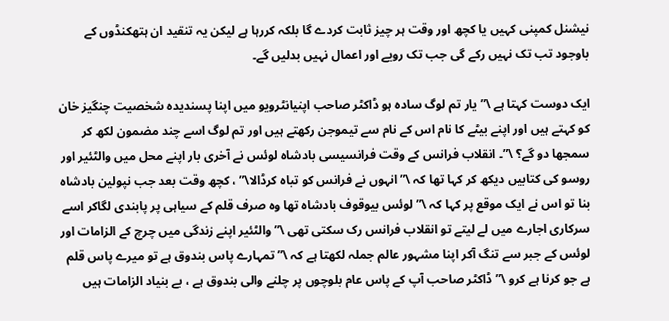نیشنل کمپنی کہیں یا کچھ اور وقت ہر چیز ثابت کردے گا بلکہ کررہا ہے لیکن یہ تنقید ان ہتھکنڈوں کے باوجود تب تک نہیں رکے گی جب تک رویے اور اعمال نہیں بدلیں گے۔

ایک دوست کہتا ہے \” یار تم لوگ سادہ ہو ڈاکٹر صاحب اپنیانٹرویو میں اپنا پسندیدہ شخصیت چنگیز خان کو کہتے ہیں اور اپنے بیٹے کا نام اس کے نام سے تیموجن رکھتے ہیں اور تم لوگ اسے چند مضمون لکھ کر سمجھا دو گے؟ \”۔ انقلاب فرانس کے وقت فرانسیسی بادشاہ لوئس نے آخری بار اپنے محل میں والٹئیر اور روسو کی کتابیں دیکھ کر کہا تھا کہ \”انہوں نے فرانس کو تباہ کرڈالا\” ، کچھ وقت بعد جب نپولین بادشاہ بنا تو اس نے ایک موقع پر کہا کہ \” لوئس بیوقوف بادشاہ تھا وہ صرف قلم کے سیاہی پر پابندی لگاکر اسے سرکاری اجارے میں لے لیتے تو انقلاب فرانس رک سکتی تھی \” والٹئیر اپنے زندگی میں چرچ کے الزامات اور لوئس کے جبر سے تنگ آکر اپنا مشہور عالم جملہ لکھتا ہے کہ \”تمہارے پاس بندوق ہے تو میرے پاس قلم ہے جو کرنا ہے کرو \” ڈاکٹر صاحب آپ کے پاس عام بلوچوں پر چلنے والی بندوق ہے ، بے بنیاد الزامات ہیں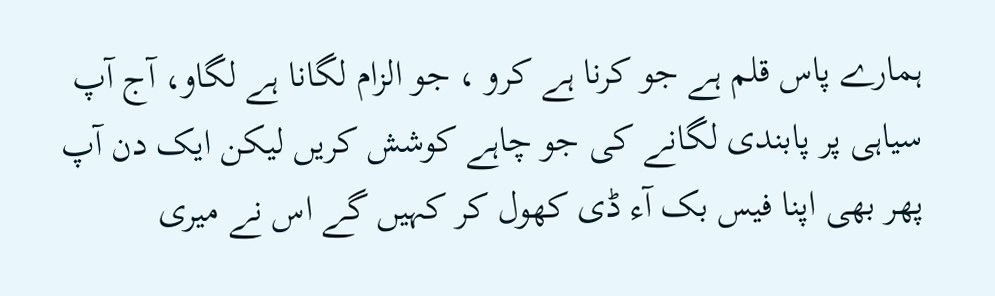ہمارے پاس قلم ہے جو کرنا ہے کرو ، جو الزام لگانا ہے لگاو، آج آپ سیاہی پر پابندی لگانے کی جو چاہے کوشش کریں لیکن ایک دن آپ پھر بھی اپنا فیس بک آء ڈی کھول کر کہیں گے اس نے میری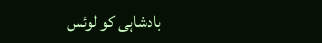بادشاہی کو لوئس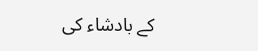کے بادشاء کی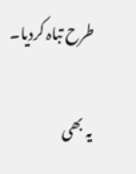طرح تباہ کردیا۔

یہ بھی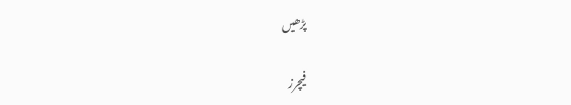پڑھیں

فیچرز